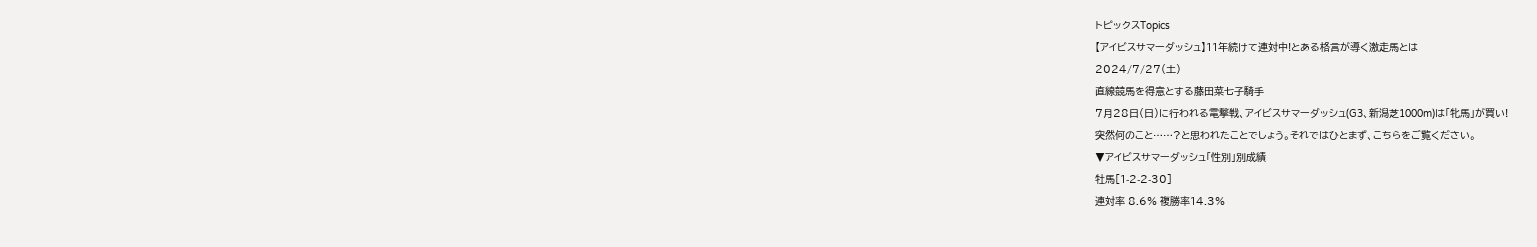トピックスTopics
【アイビスサマーダッシュ】11年続けて連対中!とある格言が導く激走馬とは
2024/7/27(土)
直線競馬を得意とする藤田菜七子騎手
7月28日(日)に行われる電撃戦、アイビスサマーダッシュ(G3、新潟芝1000m)は「牝馬」が買い!
突然何のこと……?と思われたことでしょう。それではひとまず、こちらをご覧ください。
▼アイビスサマーダッシュ「性別」別成績
牡馬[1-2-2-30]
連対率 8.6% 複勝率14.3%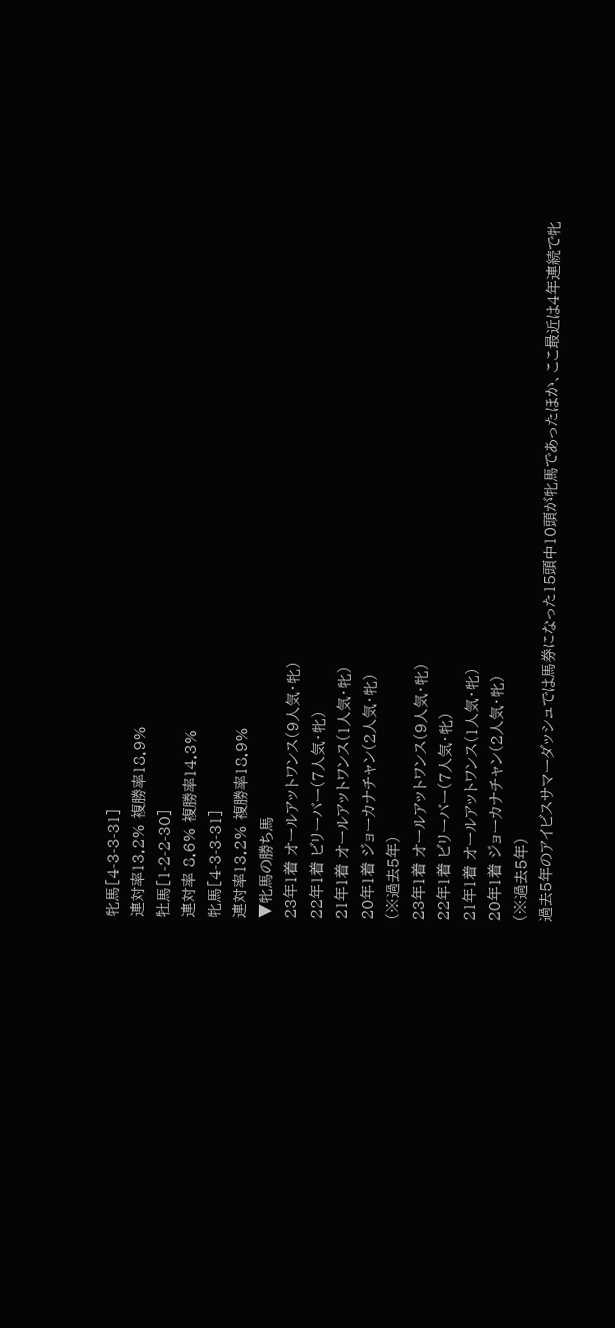牝馬[4-3-3-31]
連対率13.2% 複勝率18.9%
牡馬[1-2-2-30]
連対率 8.6% 複勝率14.3%
牝馬[4-3-3-31]
連対率13.2% 複勝率18.9%
▼牝馬の勝ち馬
23年1着 オールアットワンス(9人気・牝)
22年1着 ビリーバー(7人気・牝)
21年1着 オールアットワンス(1人気・牝)
20年1着 ジョーカナチャン(2人気・牝)
(※過去5年)
23年1着 オールアットワンス(9人気・牝)
22年1着 ビリーバー(7人気・牝)
21年1着 オールアットワンス(1人気・牝)
20年1着 ジョーカナチャン(2人気・牝)
(※過去5年)
過去5年のアイビスサマーダッシュでは馬券になった15頭中10頭が牝馬であったほか、ここ最近は4年連続で牝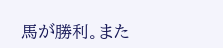馬が勝利。また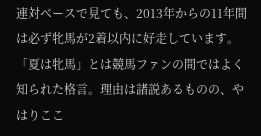連対ベースで見ても、2013年からの11年間は必ず牝馬が2着以内に好走しています。
「夏は牝馬」とは競馬ファンの間ではよく知られた格言。理由は諸説あるものの、やはりここ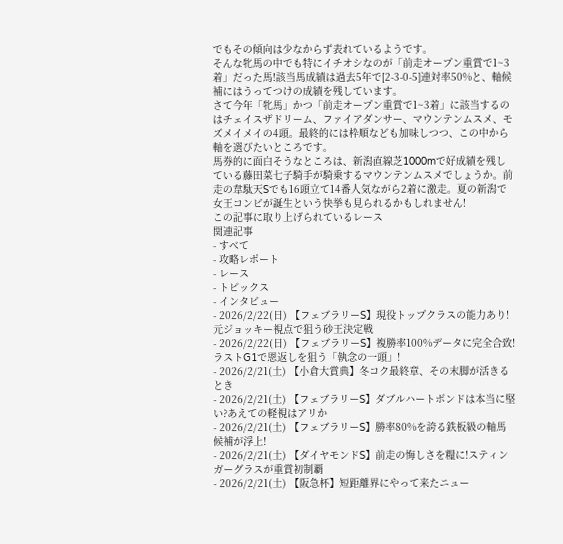でもその傾向は少なからず表れているようです。
そんな牝馬の中でも特にイチオシなのが「前走オープン重賞で1~3着」だった馬!該当馬成績は過去5年で[2-3-0-5]連対率50%と、軸候補にはうってつけの成績を残しています。
さて今年「牝馬」かつ「前走オープン重賞で1~3着」に該当するのはチェイスザドリーム、ファイアダンサー、マウンテンムスメ、モズメイメイの4頭。最終的には枠順なども加味しつつ、この中から軸を選びたいところです。
馬券的に面白そうなところは、新潟直線芝1000mで好成績を残している藤田菜七子騎手が騎乗するマウンテンムスメでしょうか。前走の韋駄天Sでも16頭立て14番人気ながら2着に激走。夏の新潟で女王コンビが誕生という快挙も見られるかもしれません!
この記事に取り上げられているレース
関連記事
- すべて
- 攻略レポート
- レース
- トピックス
- インタビュー
- 2026/2/22(日) 【フェブラリーS】現役トップクラスの能力あり!元ジョッキー視点で狙う砂王決定戦
- 2026/2/22(日) 【フェブラリーS】複勝率100%データに完全合致!ラストG1で恩返しを狙う「執念の一頭」!
- 2026/2/21(土) 【小倉大賞典】冬コク最終章、その末脚が活きるとき
- 2026/2/21(土) 【フェブラリーS】ダブルハートボンドは本当に堅い?あえての軽視はアリか
- 2026/2/21(土) 【フェブラリーS】勝率80%を誇る鉄板級の軸馬候補が浮上!
- 2026/2/21(土) 【ダイヤモンドS】前走の悔しさを糧に!スティンガーグラスが重賞初制覇
- 2026/2/21(土) 【阪急杯】短距離界にやって来たニュー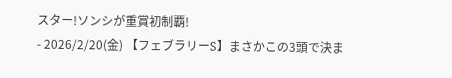スター!ソンシが重賞初制覇!
- 2026/2/20(金) 【フェブラリーS】まさかこの3頭で決ま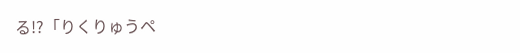る!?「りくりゅうペ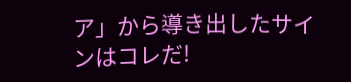ア」から導き出したサインはコレだ!